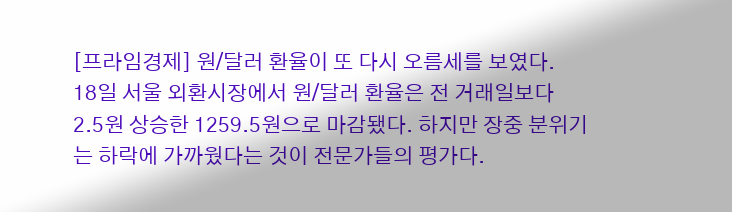[프라임경제] 원/달러 환율이 또 다시 오름세를 보였다.
18일 서울 외환시장에서 원/달러 환율은 전 거래일보다 2.5원 상승한 1259.5원으로 마감됐다. 하지만 장중 분위기는 하락에 가까웠다는 것이 전문가들의 평가다.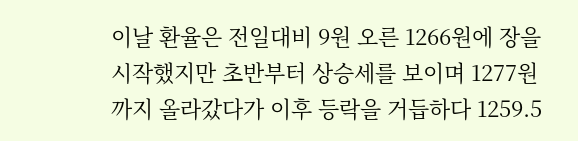이날 환율은 전일대비 9원 오른 1266원에 장을 시작했지만 초반부터 상승세를 보이며 1277원까지 올라갔다가 이후 등락을 거듭하다 1259.5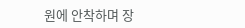원에 안착하며 장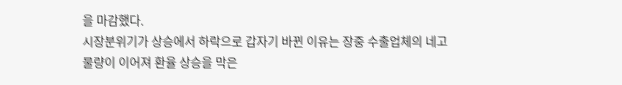을 마감했다.
시장분위기가 상승에서 하락으로 갑자기 바뀐 이유는 장중 수출업체의 네고물량이 이어져 환율 상승을 막은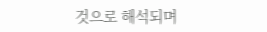것으로 해석되며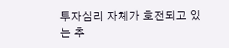투자심리 자체가 호전되고 있는 추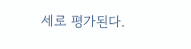세로 평가된다.